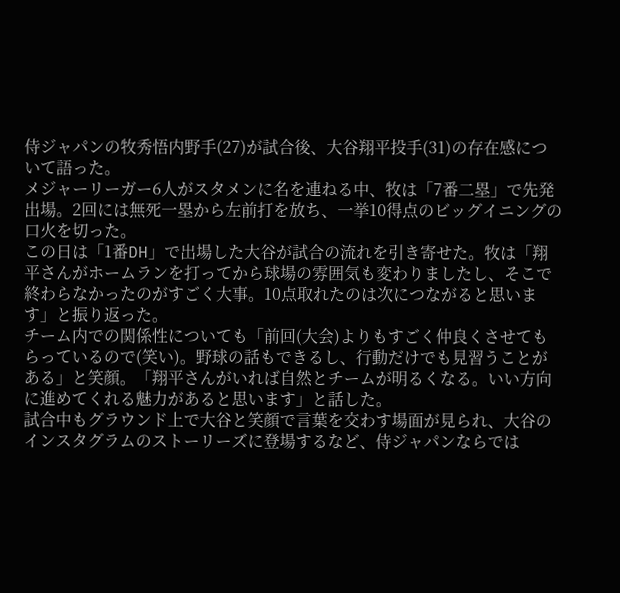侍ジャパンの牧秀悟内野手(27)が試合後、大谷翔平投手(31)の存在感について語った。
メジャーリーガー6人がスタメンに名を連ねる中、牧は「7番二塁」で先発出場。2回には無死一塁から左前打を放ち、一挙10得点のビッグイニングの口火を切った。
この日は「1番DH」で出場した大谷が試合の流れを引き寄せた。牧は「翔平さんがホームランを打ってから球場の雰囲気も変わりましたし、そこで終わらなかったのがすごく大事。10点取れたのは次につながると思います」と振り返った。
チーム内での関係性についても「前回(大会)よりもすごく仲良くさせてもらっているので(笑い)。野球の話もできるし、行動だけでも見習うことがある」と笑顔。「翔平さんがいれば自然とチームが明るくなる。いい方向に進めてくれる魅力があると思います」と話した。
試合中もグラウンド上で大谷と笑顔で言葉を交わす場面が見られ、大谷のインスタグラムのストーリーズに登場するなど、侍ジャパンならでは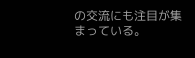の交流にも注目が集まっている。